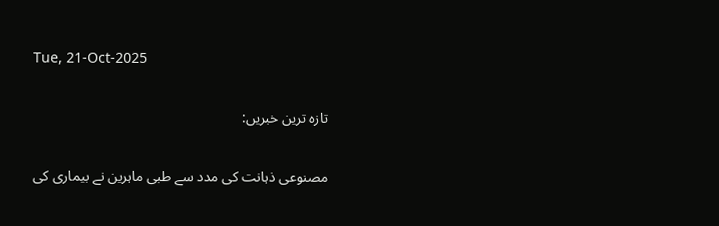Tue, 21-Oct-2025

تازہ ترین خبریں:

مصنوعی ذہانت کی مدد سے طبی ماہرین نے بیماری کی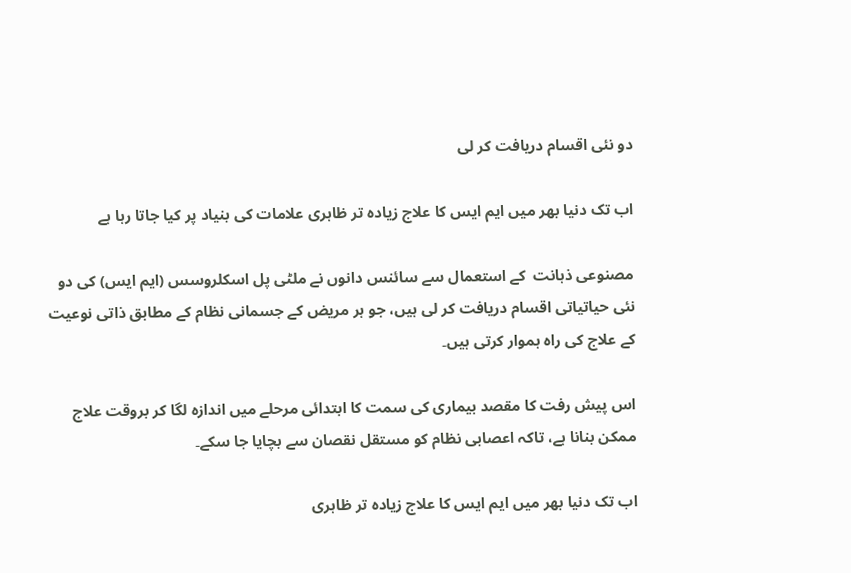دو نئی اقسام دریافت کر لی

اب تک دنیا بھر میں ایم ایس کا علاج زیادہ تر ظاہری علامات کی بنیاد پر کیا جاتا رہا ہے

مصنوعی ذہانت  کے استعمال سے سائنس دانوں نے ملٹی پل اسکلروسس (ایم ایس) کی دو نئی حیاتیاتی اقسام دریافت کر لی ہیں، جو ہر مریض کے جسمانی نظام کے مطابق ذاتی نوعیت کے علاج کی راہ ہموار کرتی ہیں۔

اس پیش رفت کا مقصد بیماری کی سمت کا ابتدائی مرحلے میں اندازہ لگا کر بروقت علاج ممکن بنانا ہے، تاکہ اعصابی نظام کو مستقل نقصان سے بچایا جا سکے۔

اب تک دنیا بھر میں ایم ایس کا علاج زیادہ تر ظاہری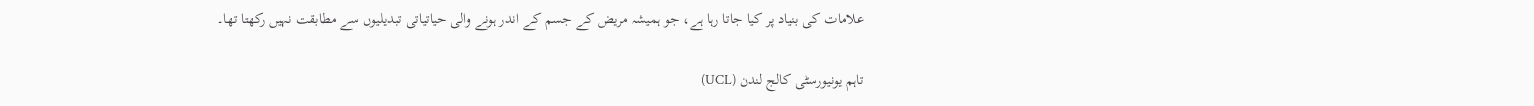علامات کی بنیاد پر کیا جاتا رہا ہے، جو ہمیشہ مریض کے جسم کے اندر ہونے والی حیاتیاتی تبدیلیوں سے مطابقت نہیں رکھتا تھا۔

تاہم یونیورسٹی کالج لندن (UCL)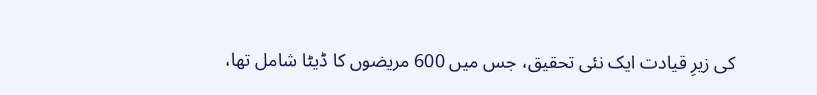کی زیرِ قیادت ایک نئی تحقیق، جس میں 600 مریضوں کا ڈیٹا شامل تھا،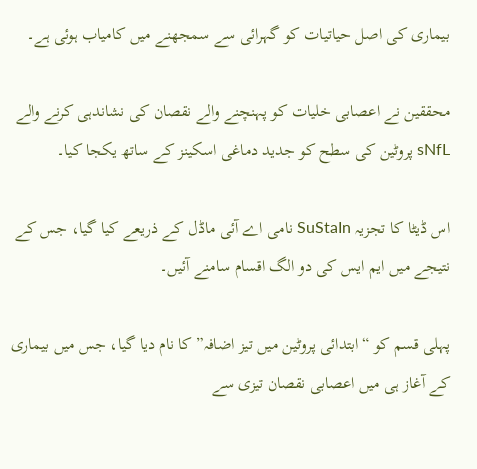بیماری کی اصل حیاتیات کو گہرائی سے سمجھنے میں کامیاب ہوئی ہے۔

محققین نے اعصابی خلیات کو پہنچنے والے نقصان کی نشاندہی کرنے والے sNfL پروٹین کی سطح کو جدید دماغی اسکینز کے ساتھ یکجا کیا۔

اس ڈیٹا کا تجزیہ SuStaIn نامی اے آئی ماڈل کے ذریعے کیا گیا، جس کے نتیجے میں ایم ایس کی دو الگ اقسام سامنے آئیں۔

پہلی قسم کو “ابتدائی پروٹین میں تیز اضافہ” کا نام دیا گیا، جس میں بیماری کے آغاز ہی میں اعصابی نقصان تیزی سے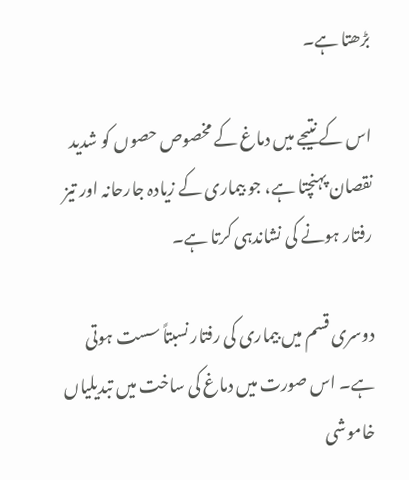بڑھتا ہے۔

اس کے نتیجے میں دماغ کے مخصوص حصوں کو شدید نقصان پہنچتا ہے، جو بیماری کے زیادہ جارحانہ اور تیز رفتار ہونے کی نشاندہی کرتا ہے۔

دوسری قسم میں بیماری کی رفتار نسبتاً سست ہوتی ہے۔ اس صورت میں دماغ کی ساخت میں تبدیلیاں خاموشی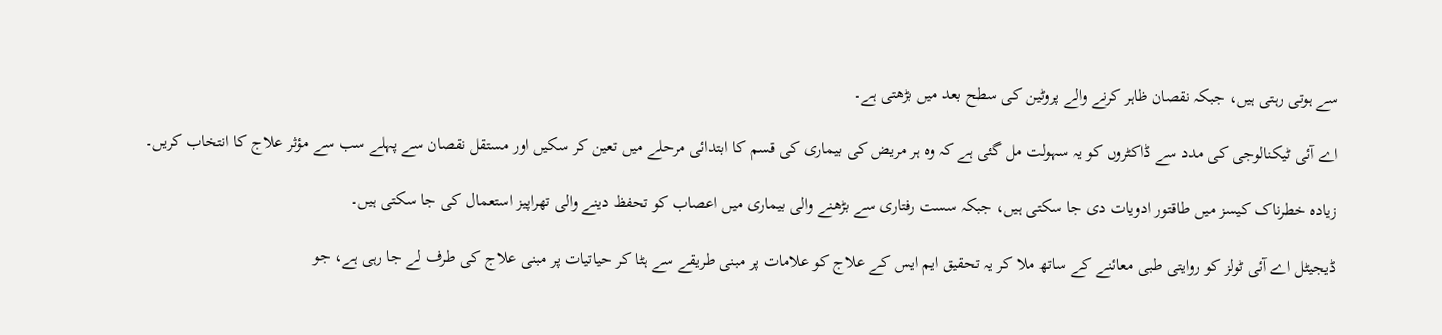سے ہوتی رہتی ہیں، جبکہ نقصان ظاہر کرنے والے پروٹین کی سطح بعد میں بڑھتی ہے۔

اے آئی ٹیکنالوجی کی مدد سے ڈاکٹروں کو یہ سہولت مل گئی ہے کہ وہ ہر مریض کی بیماری کی قسم کا ابتدائی مرحلے میں تعین کر سکیں اور مستقل نقصان سے پہلے سب سے مؤثر علاج کا انتخاب کریں۔

زیادہ خطرناک کیسز میں طاقتور ادویات دی جا سکتی ہیں، جبکہ سست رفتاری سے بڑھنے والی بیماری میں اعصاب کو تحفظ دینے والی تھراپیز استعمال کی جا سکتی ہیں۔

ڈیجیٹل اے آئی ٹولز کو روایتی طبی معائنے کے ساتھ ملا کر یہ تحقیق ایم ایس کے علاج کو علامات پر مبنی طریقے سے ہٹا کر حیاتیات پر مبنی علاج کی طرف لے جا رہی ہے، جو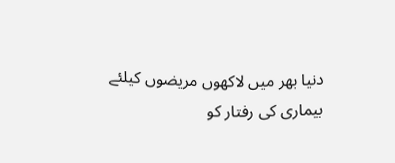دنیا بھر میں لاکھوں مریضوں کیلئے بیماری کی رفتار کو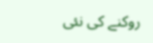روکنے کی نئی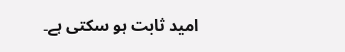امید ثابت ہو سکتی ہے۔